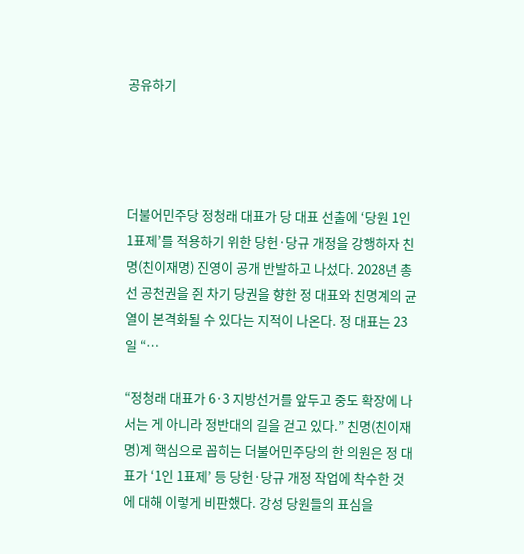공유하기




더불어민주당 정청래 대표가 당 대표 선출에 ‘당원 1인 1표제’를 적용하기 위한 당헌·당규 개정을 강행하자 친명(친이재명) 진영이 공개 반발하고 나섰다. 2028년 총선 공천권을 쥔 차기 당권을 향한 정 대표와 친명계의 균열이 본격화될 수 있다는 지적이 나온다. 정 대표는 23일 “…

“정청래 대표가 6·3 지방선거를 앞두고 중도 확장에 나서는 게 아니라 정반대의 길을 걷고 있다.” 친명(친이재명)계 핵심으로 꼽히는 더불어민주당의 한 의원은 정 대표가 ‘1인 1표제’ 등 당헌·당규 개정 작업에 착수한 것에 대해 이렇게 비판했다. 강성 당원들의 표심을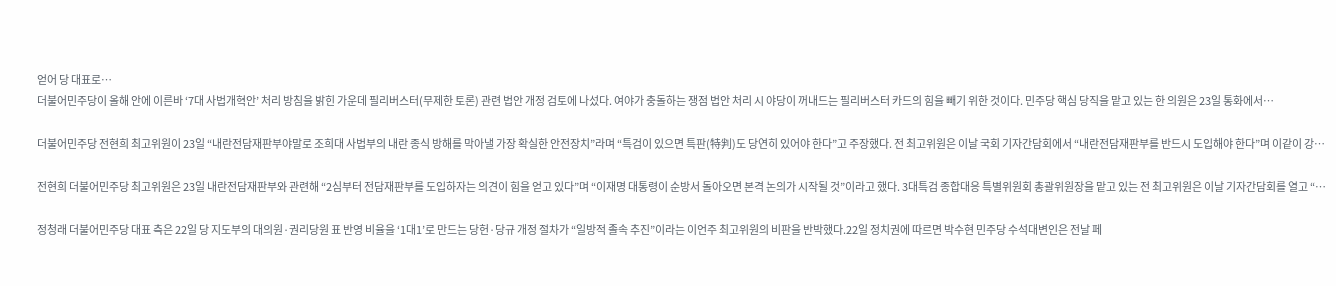얻어 당 대표로…
더불어민주당이 올해 안에 이른바 ‘7대 사법개혁안’ 처리 방침을 밝힌 가운데 필리버스터(무제한 토론) 관련 법안 개정 검토에 나섰다. 여야가 충돌하는 쟁점 법안 처리 시 야당이 꺼내드는 필리버스터 카드의 힘을 빼기 위한 것이다. 민주당 핵심 당직을 맡고 있는 한 의원은 23일 통화에서…

더불어민주당 전현희 최고위원이 23일 “내란전담재판부야말로 조희대 사법부의 내란 종식 방해를 막아낼 가장 확실한 안전장치”라며 “특검이 있으면 특판(特判)도 당연히 있어야 한다”고 주장했다. 전 최고위원은 이날 국회 기자간담회에서 “내란전담재판부를 반드시 도입해야 한다”며 이같이 강…

전현희 더불어민주당 최고위원은 23일 내란전담재판부와 관련해 “2심부터 전담재판부를 도입하자는 의견이 힘을 얻고 있다”며 “이재명 대통령이 순방서 돌아오면 본격 논의가 시작될 것”이라고 했다. 3대특검 종합대응 특별위원회 총괄위원장을 맡고 있는 전 최고위원은 이날 기자간담회를 열고 “…

정청래 더불어민주당 대표 측은 22일 당 지도부의 대의원·권리당원 표 반영 비율을 ‘1대1’로 만드는 당헌·당규 개정 절차가 “일방적 졸속 추진”이라는 이언주 최고위원의 비판을 반박했다.22일 정치권에 따르면 박수현 민주당 수석대변인은 전날 페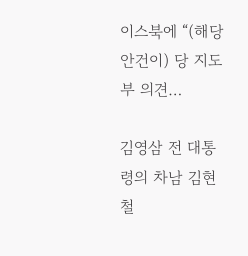이스북에 “(해당 안건이) 당 지도부 의견…

김영삼 전 대통령의 차남 김현철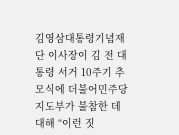김영삼대통령기념재단 이사장이 김 전 대통령 서거 10주기 추모식에 더불어민주당 지도부가 불참한 데 대해 “이런 짓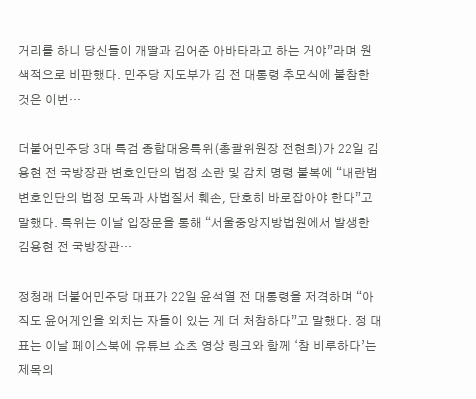거리를 하니 당신들이 개딸과 김어준 아바타라고 하는 거야”라며 원색적으로 비판했다. 민주당 지도부가 김 전 대통령 추모식에 불참한 것은 이번…

더불어민주당 3대 특검 종합대응특위(총괄위원장 전현희)가 22일 김용현 전 국방장관 변호인단의 법정 소란 및 감치 명령 불복에 “내란범 변호인단의 법정 모독과 사법질서 훼손, 단호히 바로잡아야 한다”고 말했다. 특위는 이날 입장문을 통해 “서울중앙지방법원에서 발생한 김용현 전 국방장관…

정청래 더불어민주당 대표가 22일 윤석열 전 대통령을 저격하며 “아직도 윤어게인을 외치는 자들이 있는 게 더 처참하다”고 말했다. 정 대표는 이날 페이스북에 유튜브 쇼츠 영상 링크와 함께 ‘참 비루하다’는 제목의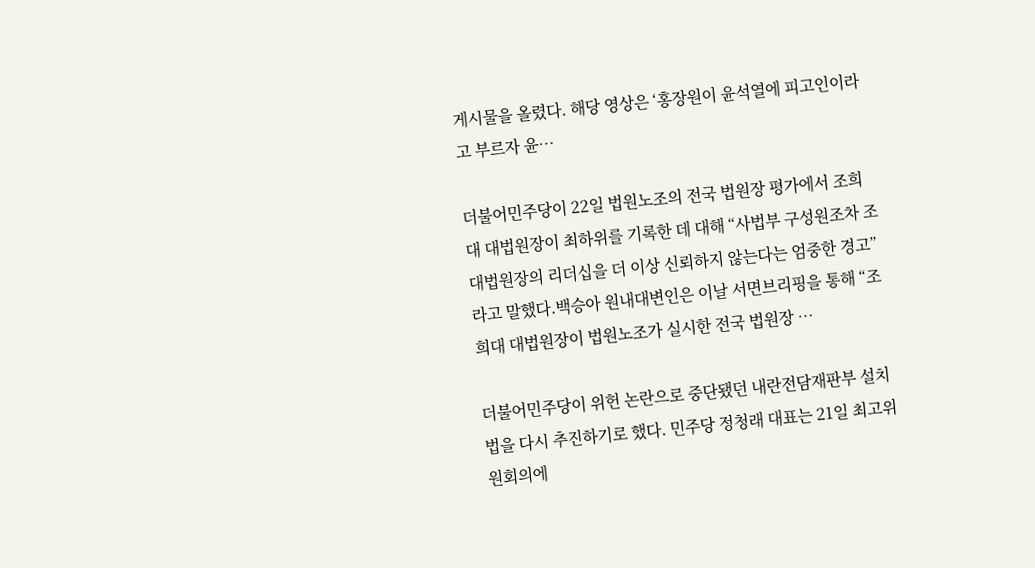게시물을 올렸다. 해당 영상은 ‘홍장원이 윤석열에 피고인이라고 부르자 윤…

더불어민주당이 22일 법원노조의 전국 법원장 평가에서 조희대 대법원장이 최하위를 기록한 데 대해 “사법부 구성원조차 조 대법원장의 리더십을 더 이상 신뢰하지 않는다는 엄중한 경고”라고 말했다.백승아 원내대변인은 이날 서면브리핑을 통해 “조희대 대법원장이 법원노조가 실시한 전국 법원장 …

더불어민주당이 위헌 논란으로 중단됐던 내란전담재판부 설치법을 다시 추진하기로 했다. 민주당 정청래 대표는 21일 최고위원회의에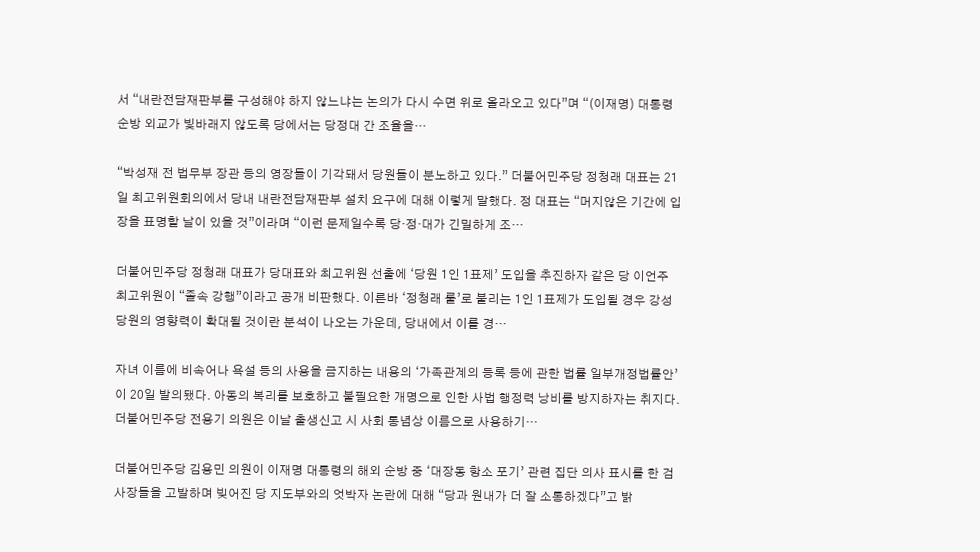서 “내란전담재판부를 구성해야 하지 않느냐는 논의가 다시 수면 위로 올라오고 있다”며 “(이재명) 대통령 순방 외교가 빛바래지 않도록 당에서는 당정대 간 조율을…

“박성재 전 법무부 장관 등의 영장들이 기각돼서 당원들이 분노하고 있다.” 더불어민주당 정청래 대표는 21일 최고위원회의에서 당내 내란전담재판부 설치 요구에 대해 이렇게 말했다. 정 대표는 “머지않은 기간에 입장을 표명할 날이 있을 것”이라며 “이런 문제일수록 당·정·대가 긴밀하게 조…

더불어민주당 정청래 대표가 당대표와 최고위원 선출에 ‘당원 1인 1표제’ 도입을 추진하자 같은 당 이언주 최고위원이 “졸속 강행”이라고 공개 비판했다. 이른바 ‘정청래 룰’로 불리는 1인 1표제가 도입될 경우 강성 당원의 영향력이 확대될 것이란 분석이 나오는 가운데, 당내에서 이를 경…

자녀 이름에 비속어나 욕설 등의 사용을 금지하는 내용의 ‘가족관계의 등록 등에 관한 법률 일부개정법률안’이 20일 발의됐다. 아동의 복리를 보호하고 불필요한 개명으로 인한 사법 행정력 낭비를 방지하자는 취지다. 더불어민주당 전용기 의원은 이날 출생신고 시 사회 통념상 이름으로 사용하기…

더불어민주당 김용민 의원이 이재명 대통령의 해외 순방 중 ‘대장동 항소 포기’ 관련 집단 의사 표시를 한 검사장들을 고발하며 빚어진 당 지도부와의 엇박자 논란에 대해 “당과 원내가 더 잘 소통하겠다”고 밝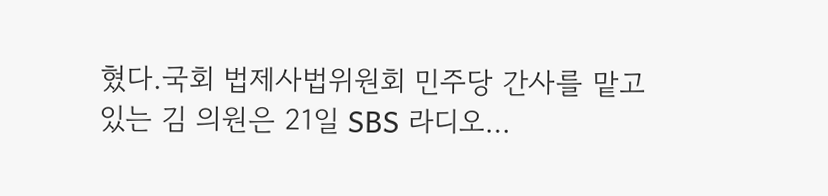혔다.국회 법제사법위원회 민주당 간사를 맡고 있는 김 의원은 21일 SBS 라디오…